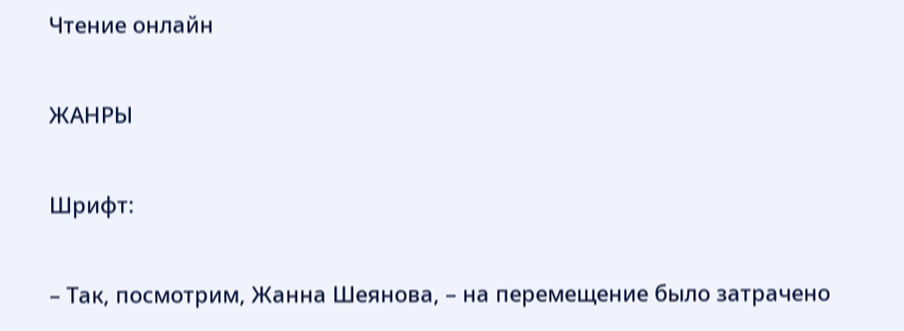Чтение онлайн

ЖАНРЫ

Шрифт:

– Так, посмотрим, Жанна Шеянова, – на перемещение было затрачено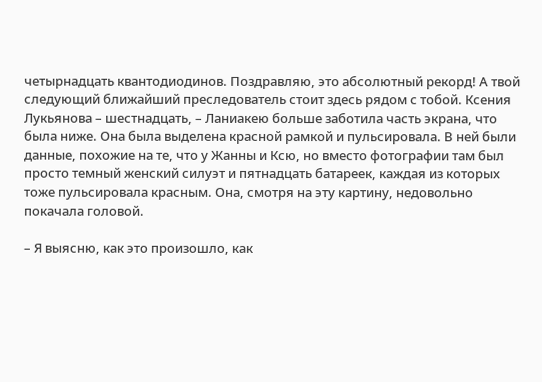четырнадцать квантодиодинов. Поздравляю, это абсолютный рекорд! А твой следующий ближайший преследователь стоит здесь рядом с тобой. Ксения Лукьянова – шестнадцать, – Ланиакею больше заботила часть экрана, что была ниже. Она была выделена красной рамкой и пульсировала. В ней были данные, похожие на те, что у Жанны и Ксю, но вместо фотографии там был просто темный женский силуэт и пятнадцать батареек, каждая из которых тоже пульсировала красным. Она, смотря на эту картину, недовольно покачала головой.

– Я выясню, как это произошло, как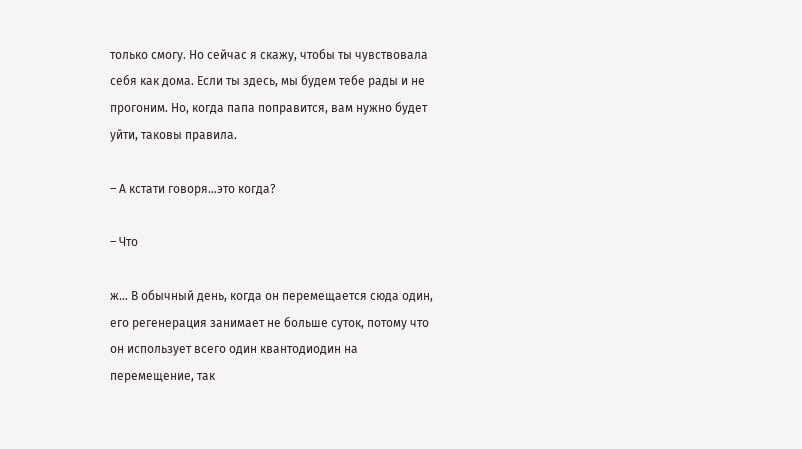только смогу. Но сейчас я скажу, чтобы ты чувствовала себя как дома. Если ты здесь, мы будем тебе рады и не прогоним. Но, когда папа поправится, вам нужно будет уйти, таковы правила.

– А кстати говоря…это когда?

– Что

ж… В обычный день, когда он перемещается сюда один, его регенерация занимает не больше суток, потому что он использует всего один квантодиодин на перемещение, так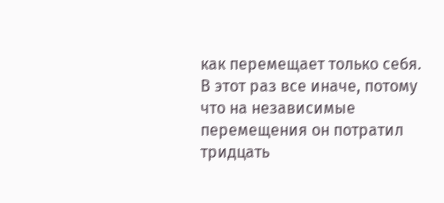как перемещает только себя. В этот раз все иначе, потому что на независимые перемещения он потратил тридцать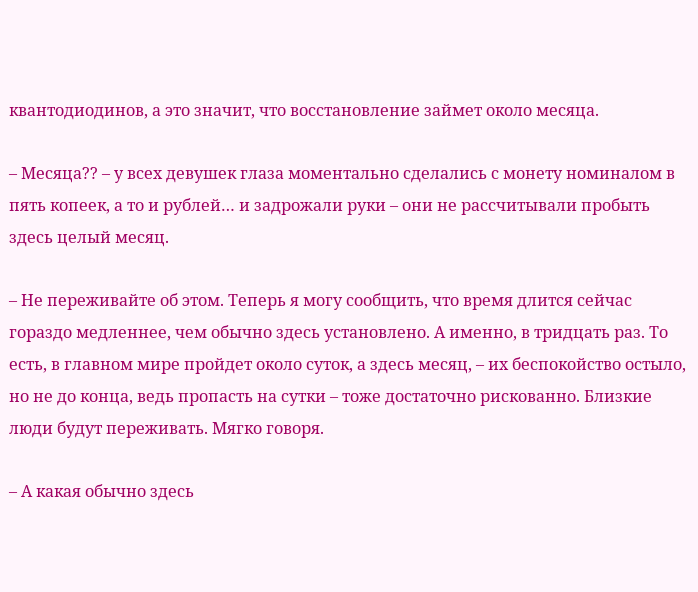квантодиодинов, а это значит, что восстановление займет около месяца.

– Месяца?? – у всех девушек глаза моментально сделались с монету номиналом в пять копеек, а то и рублей… и задрожали руки – они не рассчитывали пробыть здесь целый месяц.

– Не переживайте об этом. Теперь я могу сообщить, что время длится сейчас гораздо медленнее, чем обычно здесь установлено. А именно, в тридцать раз. То есть, в главном мире пройдет около суток, а здесь месяц, – их беспокойство остыло, но не до конца, ведь пропасть на сутки – тоже достаточно рискованно. Близкие люди будут переживать. Мягко говоря.

– А какая обычно здесь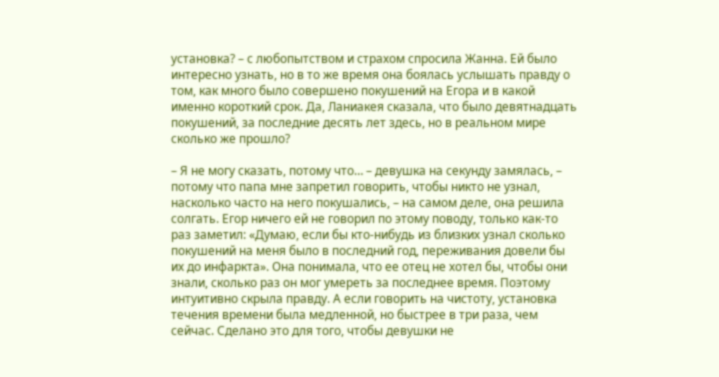установка? – с любопытством и страхом спросила Жанна. Ей было интересно узнать, но в то же время она боялась услышать правду о том, как много было совершено покушений на Егора и в какой именно короткий срок. Да, Ланиакея сказала, что было девятнадцать покушений, за последние десять лет здесь, но в реальном мире сколько же прошло?

– Я не могу сказать, потому что… – девушка на секунду замялась, – потому что папа мне запретил говорить, чтобы никто не узнал, насколько часто на него покушались, – на самом деле, она решила солгать. Егор ничего ей не говорил по этому поводу, только как-то раз заметил: «Думаю, если бы кто-нибудь из близких узнал сколько покушений на меня было в последний год, переживания довели бы их до инфаркта». Она понимала, что ее отец не хотел бы, чтобы они знали, сколько раз он мог умереть за последнее время. Поэтому интуитивно скрыла правду. А если говорить на чистоту, установка течения времени была медленной, но быстрее в три раза, чем сейчас. Сделано это для того, чтобы девушки не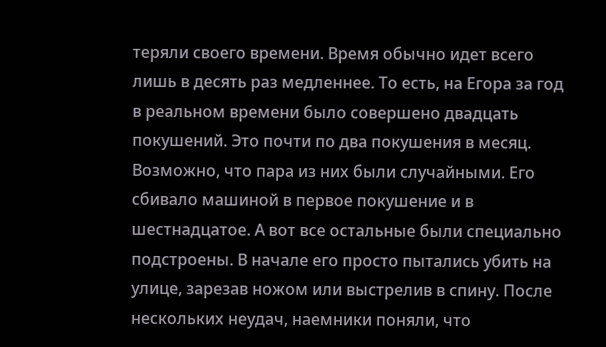теряли своего времени. Время обычно идет всего лишь в десять раз медленнее. То есть, на Егора за год в реальном времени было совершено двадцать покушений. Это почти по два покушения в месяц. Возможно, что пара из них были случайными. Его сбивало машиной в первое покушение и в шестнадцатое. А вот все остальные были специально подстроены. В начале его просто пытались убить на улице, зарезав ножом или выстрелив в спину. После нескольких неудач, наемники поняли, что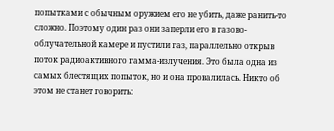попытками с обычным оружием его не убить, даже ранить-то сложно. Поэтому один раз они заперли его в газово-облучательной камере и пустили газ, параллельно открыв поток радиоактивного гамма-излучения. Это была одна из самых блестящих попыток, но и она провалилась. Никто об этом не станет говорить: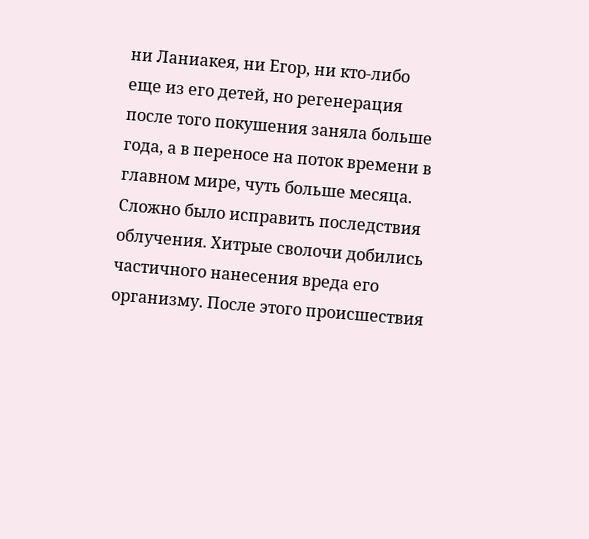ни Ланиакея, ни Егор, ни кто-либо еще из его детей, но регенерация после того покушения заняла больше года, а в переносе на поток времени в главном мире, чуть больше месяца. Сложно было исправить последствия облучения. Хитрые сволочи добились частичного нанесения вреда его организму. После этого происшествия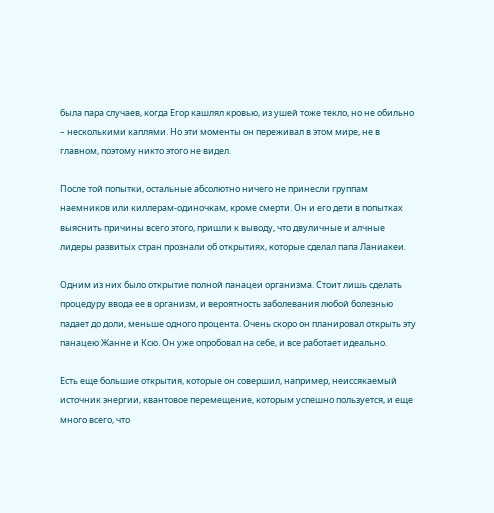была пара случаев, когда Егор кашлял кровью, из ушей тоже текло, но не обильно – несколькими каплями. Но эти моменты он переживал в этом мире, не в главном, поэтому никто этого не видел.

После той попытки, остальные абсолютно ничего не принесли группам наемников или киллерам-одиночкам, кроме смерти. Он и его дети в попытках выяснить причины всего этого, пришли к выводу, что двуличные и алчные лидеры развитых стран прознали об открытиях, которые сделал папа Ланиакеи.

Одним из них было открытие полной панацеи организма. Стоит лишь сделать процедуру ввода ее в организм, и вероятность заболевания любой болезнью падает до доли, меньше одного процента. Очень скоро он планировал открыть эту панацею Жанне и Ксю. Он уже опробовал на себе, и все работает идеально.

Есть еще большие открытия, которые он совершил, например, неиссякаемый источник энергии, квантовое перемещение, которым успешно пользуется, и еще много всего, что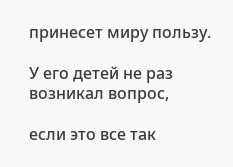принесет миру пользу.

У его детей не раз возникал вопрос,

если это все так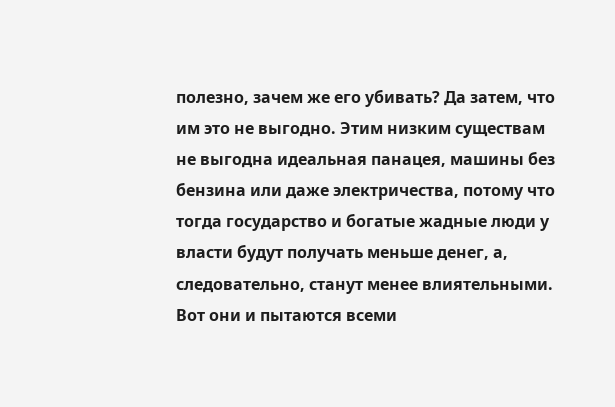полезно, зачем же его убивать? Да затем, что им это не выгодно. Этим низким существам не выгодна идеальная панацея, машины без бензина или даже электричества, потому что тогда государство и богатые жадные люди у власти будут получать меньше денег, а, следовательно, станут менее влиятельными. Вот они и пытаются всеми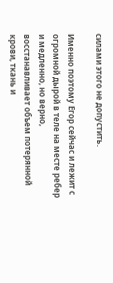силами этого не допустить.

Именно поэтому Егор сейчас и лежит с огромной дырой в теле на месте ребер и медленно, но верно, восстанавливает объем потерянной крови, ткань и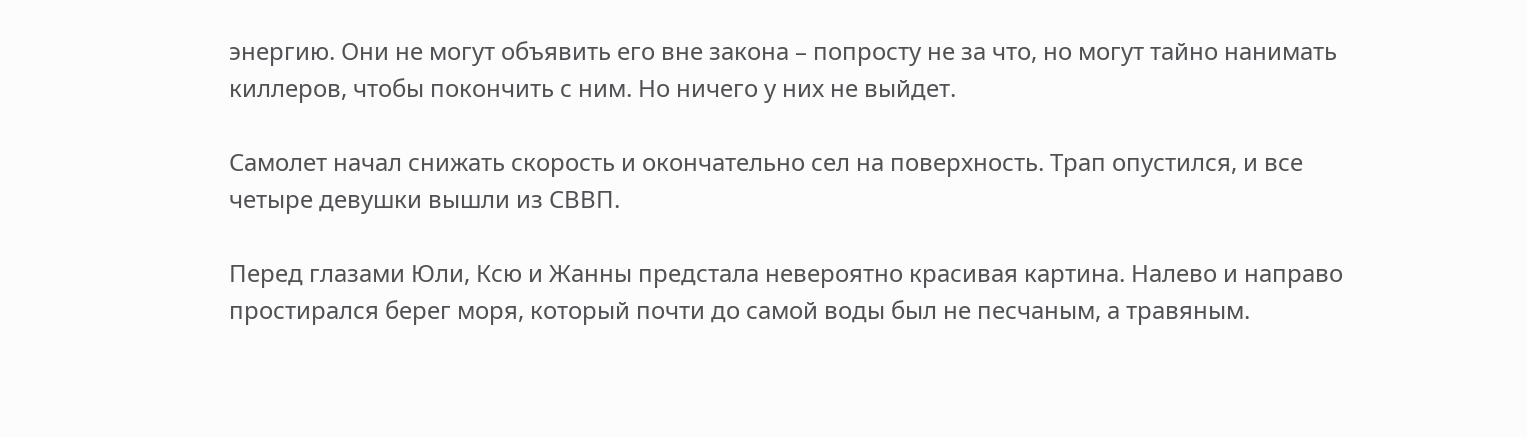энергию. Они не могут объявить его вне закона – попросту не за что, но могут тайно нанимать киллеров, чтобы покончить с ним. Но ничего у них не выйдет.

Самолет начал снижать скорость и окончательно сел на поверхность. Трап опустился, и все четыре девушки вышли из СВВП.

Перед глазами Юли, Ксю и Жанны предстала невероятно красивая картина. Налево и направо простирался берег моря, который почти до самой воды был не песчаным, а травяным.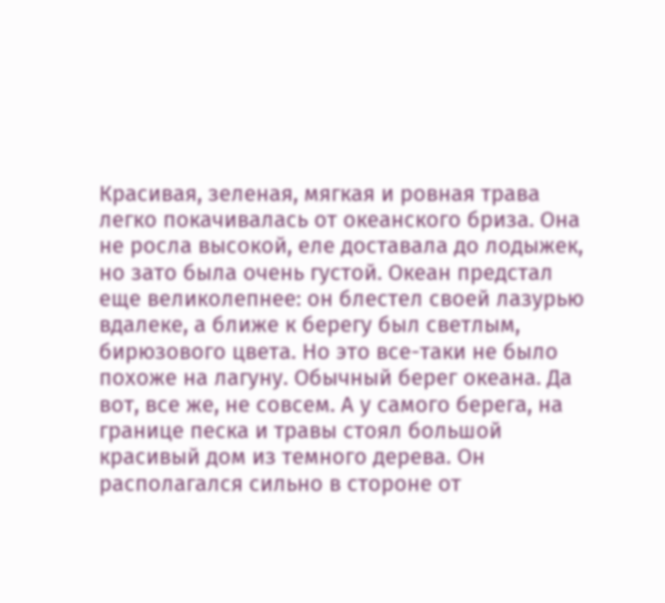Красивая, зеленая, мягкая и ровная трава легко покачивалась от океанского бриза. Она не росла высокой, еле доставала до лодыжек, но зато была очень густой. Океан предстал еще великолепнее: он блестел своей лазурью вдалеке, а ближе к берегу был светлым, бирюзового цвета. Но это все-таки не было похоже на лагуну. Обычный берег океана. Да вот, все же, не совсем. А у самого берега, на границе песка и травы стоял большой красивый дом из темного дерева. Он располагался сильно в стороне от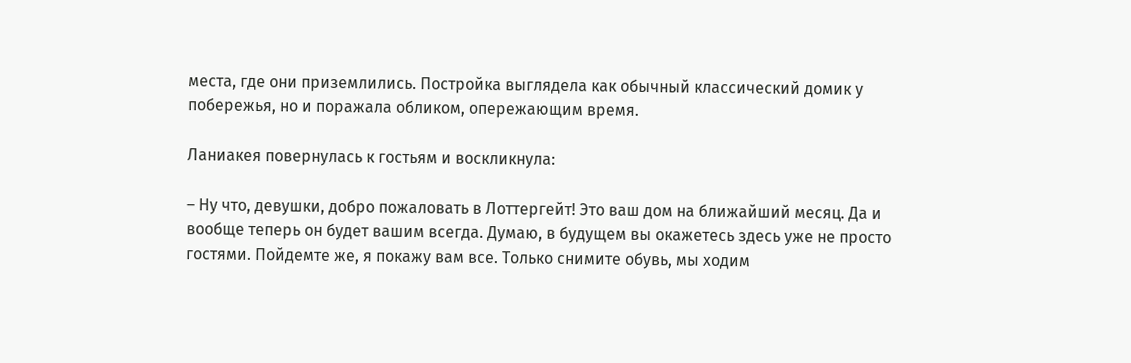места, где они приземлились. Постройка выглядела как обычный классический домик у побережья, но и поражала обликом, опережающим время.

Ланиакея повернулась к гостьям и воскликнула:

– Ну что, девушки, добро пожаловать в Лоттергейт! Это ваш дом на ближайший месяц. Да и вообще теперь он будет вашим всегда. Думаю, в будущем вы окажетесь здесь уже не просто гостями. Пойдемте же, я покажу вам все. Только снимите обувь, мы ходим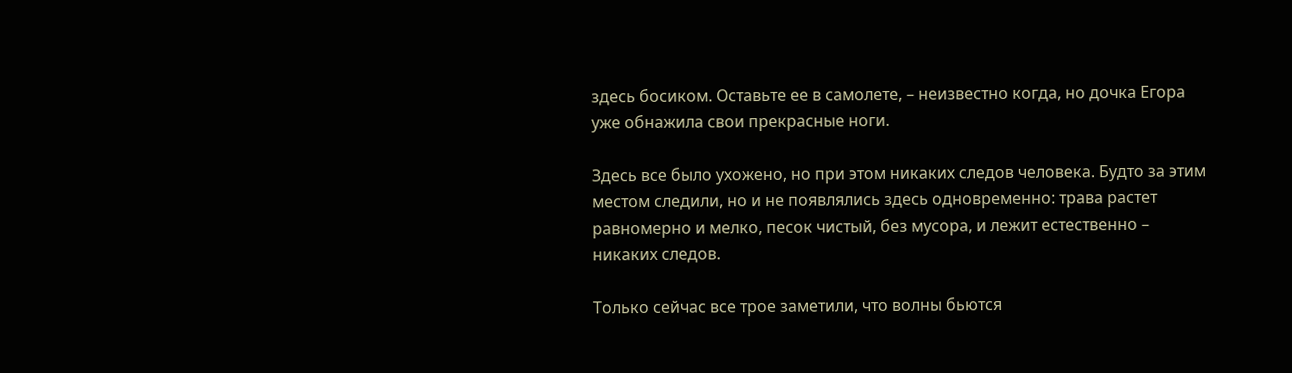здесь босиком. Оставьте ее в самолете, – неизвестно когда, но дочка Егора уже обнажила свои прекрасные ноги.

Здесь все было ухожено, но при этом никаких следов человека. Будто за этим местом следили, но и не появлялись здесь одновременно: трава растет равномерно и мелко, песок чистый, без мусора, и лежит естественно – никаких следов.

Только сейчас все трое заметили, что волны бьются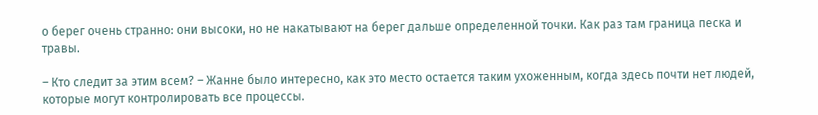о берег очень странно: они высоки, но не накатывают на берег дальше определенной точки. Как раз там граница песка и травы.

– Кто следит за этим всем? – Жанне было интересно, как это место остается таким ухоженным, когда здесь почти нет людей, которые могут контролировать все процессы.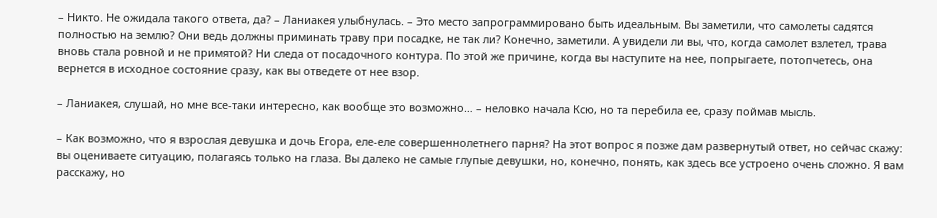– Никто. Не ожидала такого ответа, да? – Ланиакея улыбнулась. – Это место запрограммировано быть идеальным. Вы заметили, что самолеты садятся полностью на землю? Они ведь должны приминать траву при посадке, не так ли? Конечно, заметили. А увидели ли вы, что, когда самолет взлетел, трава вновь стала ровной и не примятой? Ни следа от посадочного контура. По этой же причине, когда вы наступите на нее, попрыгаете, потопчетесь, она вернется в исходное состояние сразу, как вы отведете от нее взор.

– Ланиакея, слушай, но мне все-таки интересно, как вообще это возможно… – неловко начала Ксю, но та перебила ее, сразу поймав мысль.

– Как возможно, что я взрослая девушка и дочь Егора, еле-еле совершеннолетнего парня? На этот вопрос я позже дам развернутый ответ, но сейчас скажу: вы оцениваете ситуацию, полагаясь только на глаза. Вы далеко не самые глупые девушки, но, конечно, понять, как здесь все устроено очень сложно. Я вам расскажу, но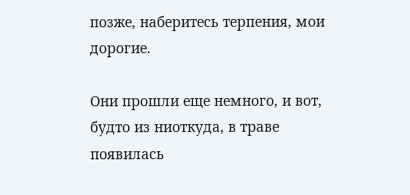позже, наберитесь терпения, мои дорогие.

Они прошли еще немного, и вот, будто из ниоткуда, в траве появилась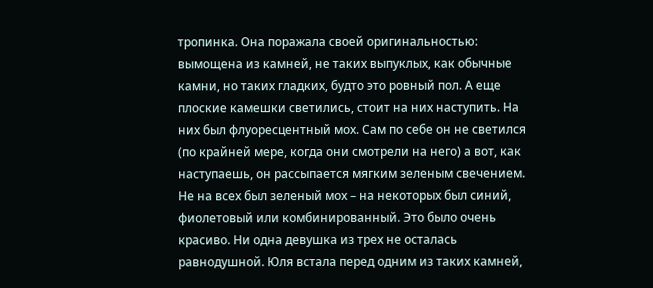тропинка. Она поражала своей оригинальностью: вымощена из камней, не таких выпуклых, как обычные камни, но таких гладких, будто это ровный пол. А еще плоские камешки светились, стоит на них наступить. На них был флуоресцентный мох. Сам по себе он не светился (по крайней мере, когда они смотрели на него) а вот, как наступаешь, он рассыпается мягким зеленым свечением. Не на всех был зеленый мох – на некоторых был синий, фиолетовый или комбинированный. Это было очень красиво. Ни одна девушка из трех не осталась равнодушной. Юля встала перед одним из таких камней,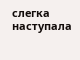слегка наступала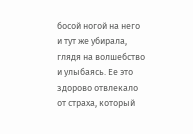босой ногой на него и тут же убирала, глядя на волшебство и улыбаясь. Ее это здорово отвлекало от страха, который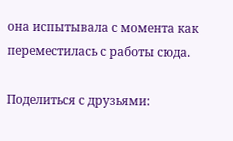она испытывала с момента как переместилась с работы сюда.

Поделиться с друзьями: